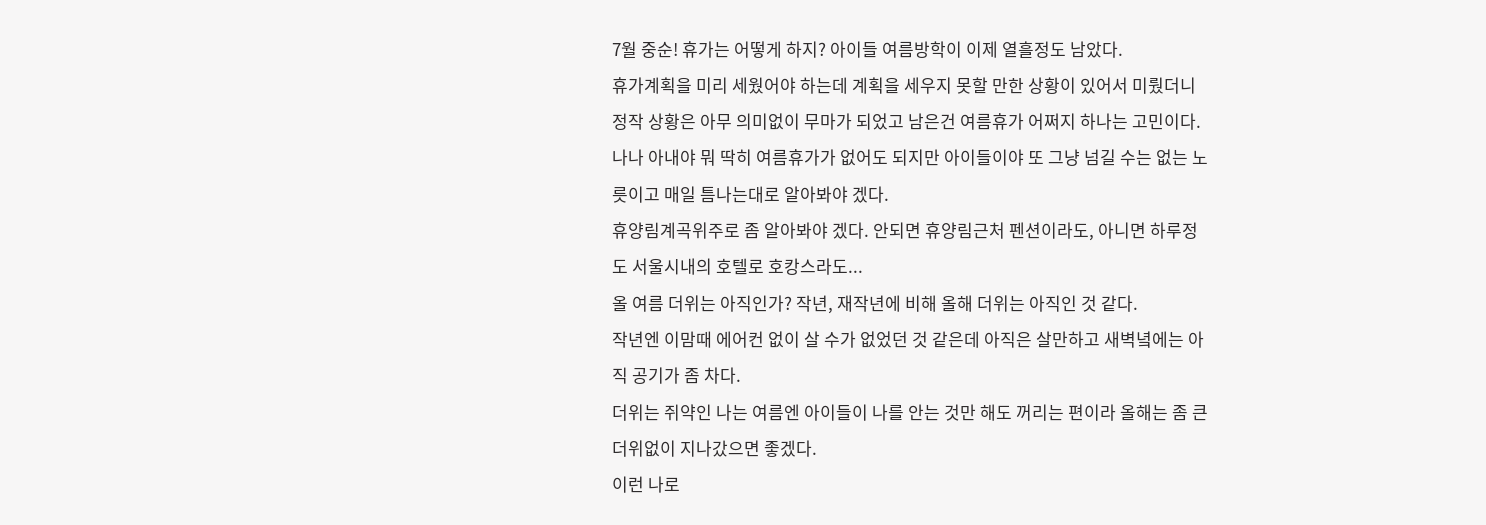7월 중순! 휴가는 어떻게 하지? 아이들 여름방학이 이제 열흘정도 남았다.
휴가계획을 미리 세웠어야 하는데 계획을 세우지 못할 만한 상황이 있어서 미뤘더니 정작 상황은 아무 의미없이 무마가 되었고 남은건 여름휴가 어쩌지 하나는 고민이다.
나나 아내야 뭐 딱히 여름휴가가 없어도 되지만 아이들이야 또 그냥 넘길 수는 없는 노릇이고 매일 틈나는대로 알아봐야 겠다.
휴양림계곡위주로 좀 알아봐야 겠다. 안되면 휴양림근처 펜션이라도, 아니면 하루정도 서울시내의 호텔로 호캉스라도...
올 여름 더위는 아직인가? 작년, 재작년에 비해 올해 더위는 아직인 것 같다.
작년엔 이맘때 에어컨 없이 살 수가 없었던 것 같은데 아직은 살만하고 새벽녘에는 아직 공기가 좀 차다.
더위는 쥐약인 나는 여름엔 아이들이 나를 안는 것만 해도 꺼리는 편이라 올해는 좀 큰 더위없이 지나갔으면 좋겠다.
이런 나로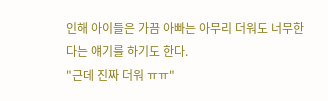인해 아이들은 가끔 아빠는 아무리 더워도 너무한다는 얘기를 하기도 한다.
"근데 진짜 더워 ㅠㅠ"